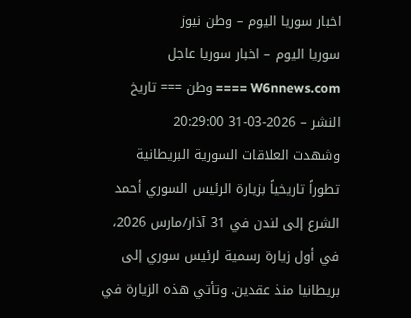اخبار سوريا اليوم – وطن نيوز
سوريا اليوم – اخبار سوريا عاجل
W6nnews.com ==== وطن === تاريخ النشر – 2026-03-31 20:29:00
وشهدت العلاقات السورية البريطانية تطوراً تاريخياً بزيارة الرئيس السوري أحمد الشرع إلى لندن في 31 آذار/مارس 2026، في أول زيارة رسمية لرئيس سوري إلى بريطانيا منذ عقدين. وتأتي هذه الزيارة في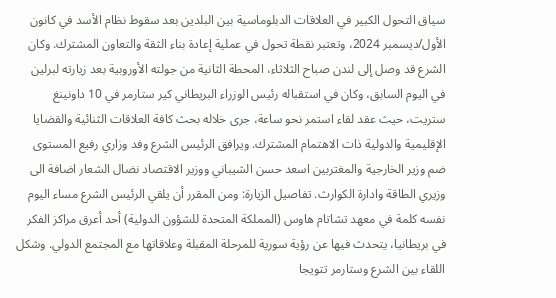سياق التحول الكبير في العلاقات الدبلوماسية بين البلدين بعد سقوط نظام الأسد في كانون الأول/ديسمبر 2024، وتعتبر نقطة تحول في عملية إعادة بناء الثقة والتعاون المشترك. وكان الشرع قد وصل إلى لندن صباح الثلاثاء، المحطة الثانية من جولته الأوروبية بعد زيارته لبرلين في اليوم السابق، وكان في استقباله رئيس الوزراء البريطاني كير ستارمر في 10 داونينغ ستريت، حيث عقد لقاء استمر نحو ساعة، جرى خلاله بحث كافة العلاقات الثنائية والقضايا الإقليمية والدولية ذات الاهتمام المشترك. ويرافق الرئيس الشرع وفد وزاري رفيع المستوى ضم وزير الخارجية والمغتربين اسعد حسن الشيباني ووزير الاقتصاد نضال الشعار اضافة الى وزيري الطاقة وادارة الكوارث. تفاصيل الزيارة: ومن المقرر أن يلقي الرئيس الشرع مساء اليوم نفسه كلمة في معهد تشاتام هاوس (المملكة المتحدة للشؤون الدولية) أحد أعرق مراكز الفكر في بريطانيا، يتحدث فيها عن رؤية سورية للمرحلة المقبلة وعلاقاتها مع المجتمع الدولي. وشكل اللقاء بين الشرع وستارمر تتويجا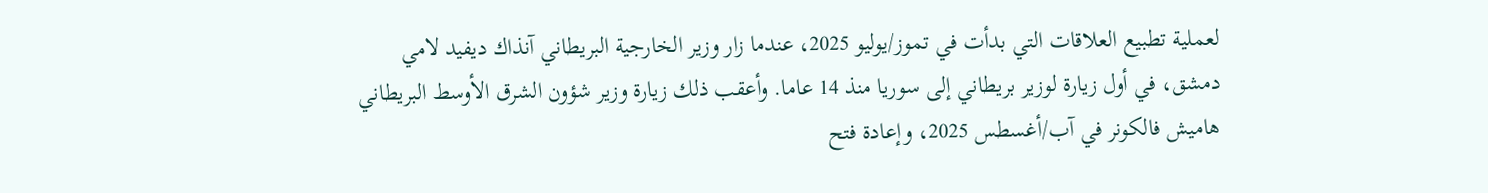لعملية تطبيع العلاقات التي بدأت في تموز/يوليو 2025، عندما زار وزير الخارجية البريطاني آنذاك ديفيد لامي دمشق، في أول زيارة لوزير بريطاني إلى سوريا منذ 14 عاما. وأعقب ذلك زيارة وزير شؤون الشرق الأوسط البريطاني هاميش فالكونر في آب/أغسطس 2025، وإعادة فتح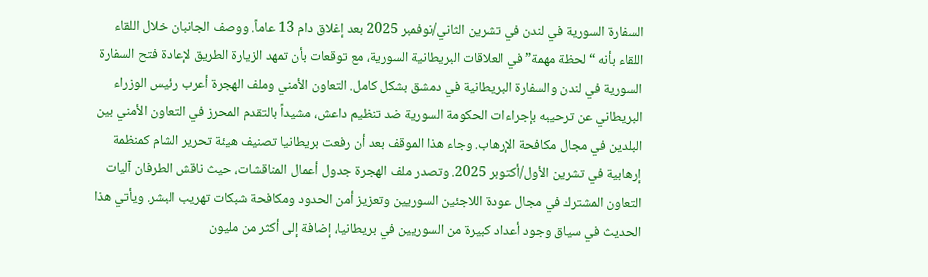السفارة السورية في لندن في تشرين الثاني/نوفمبر 2025 بعد إغلاق دام 13 عاماً. ووصف الجانبان خلال اللقاء اللقاء بأنه “لحظة مهمة” في العلاقات البريطانية السورية، مع توقعات بأن تمهد الزيارة الطريق لإعادة فتح السفارة السورية في لندن والسفارة البريطانية في دمشق بشكل كامل. التعاون الأمني وملف الهجرة أعرب رئيس الوزراء البريطاني عن ترحيبه بإجراءات الحكومة السورية ضد تنظيم داعش، مشيداً بالتقدم المحرز في التعاون الأمني بين البلدين في مجال مكافحة الإرهاب. وجاء هذا الموقف بعد أن رفعت بريطانيا تصنيف هيئة تحرير الشام كمنظمة إرهابية في تشرين الأول/أكتوبر 2025. وتصدر ملف الهجرة جدول أعمال المناقشات، حيث ناقش الطرفان آليات التعاون المشترك في مجال عودة اللاجئين السوريين وتعزيز أمن الحدود ومكافحة شبكات تهريب البشر. ويأتي هذا الحديث في سياق وجود أعداد كبيرة من السوريين في بريطانيا، إضافة إلى أكثر من مليون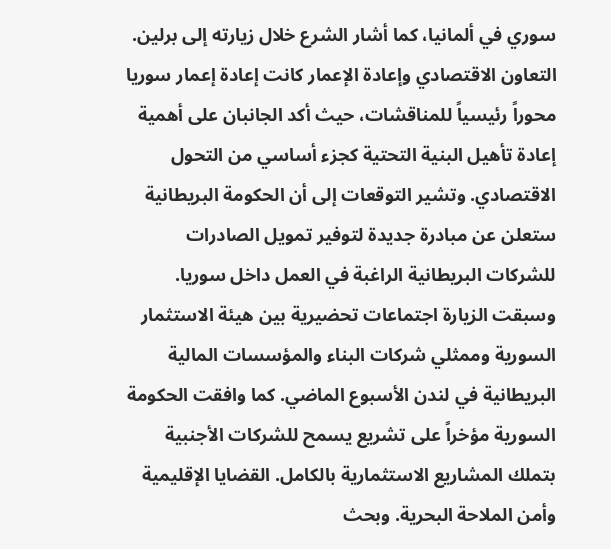سوري في ألمانيا، كما أشار الشرع خلال زيارته إلى برلين. التعاون الاقتصادي وإعادة الإعمار كانت إعادة إعمار سوريا محوراً رئيسياً للمناقشات، حيث أكد الجانبان على أهمية إعادة تأهيل البنية التحتية كجزء أساسي من التحول الاقتصادي. وتشير التوقعات إلى أن الحكومة البريطانية ستعلن عن مبادرة جديدة لتوفير تمويل الصادرات للشركات البريطانية الراغبة في العمل داخل سوريا. وسبقت الزيارة اجتماعات تحضيرية بين هيئة الاستثمار السورية وممثلي شركات البناء والمؤسسات المالية البريطانية في لندن الأسبوع الماضي. كما وافقت الحكومة السورية مؤخراً على تشريع يسمح للشركات الأجنبية بتملك المشاريع الاستثمارية بالكامل. القضايا الإقليمية وأمن الملاحة البحرية. وبحث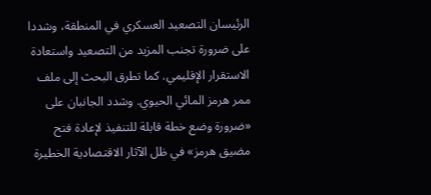الرئيسان التصعيد العسكري في المنطقة، وشددا على ضرورة تجنب المزيد من التصعيد واستعادة الاستقرار الإقليمي. كما تطرق البحث إلى ملف ممر هرمز المائي الحيوي. وشدد الجانبان على «ضرورة وضع خطة قابلة للتنفيذ لإعادة فتح مضيق هرمز» في ظل الآثار الاقتصادية الخطيرة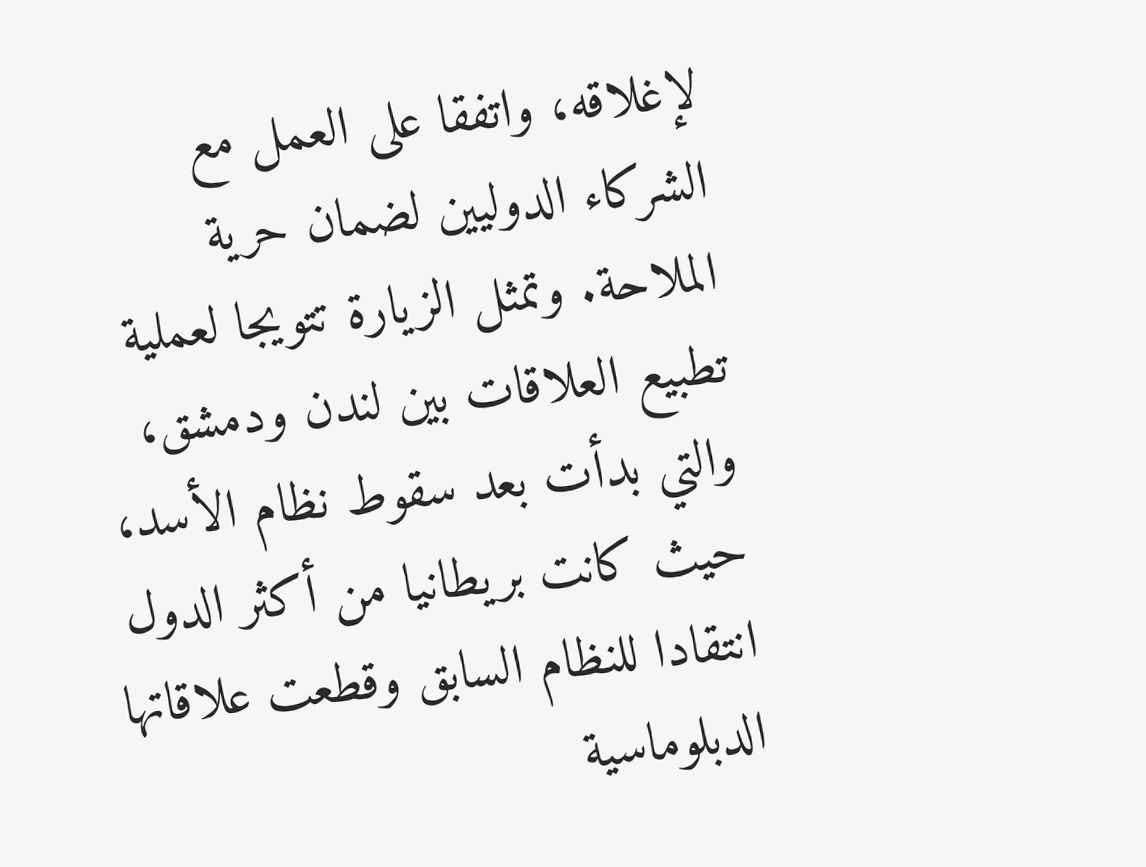لإغلاقه، واتفقا على العمل مع الشركاء الدوليين لضمان حرية الملاحة. وتمثل الزيارة تتويجا لعملية تطبيع العلاقات بين لندن ودمشق، والتي بدأت بعد سقوط نظام الأسد، حيث كانت بريطانيا من أكثر الدول انتقادا للنظام السابق وقطعت علاقاتها الدبلوماسية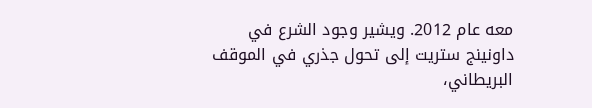معه عام 2012. ويشير وجود الشرع في داونينج ستريت إلى تحول جذري في الموقف البريطاني،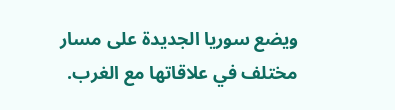ويضع سوريا الجديدة على مسار مختلف في علاقاتها مع الغرب.